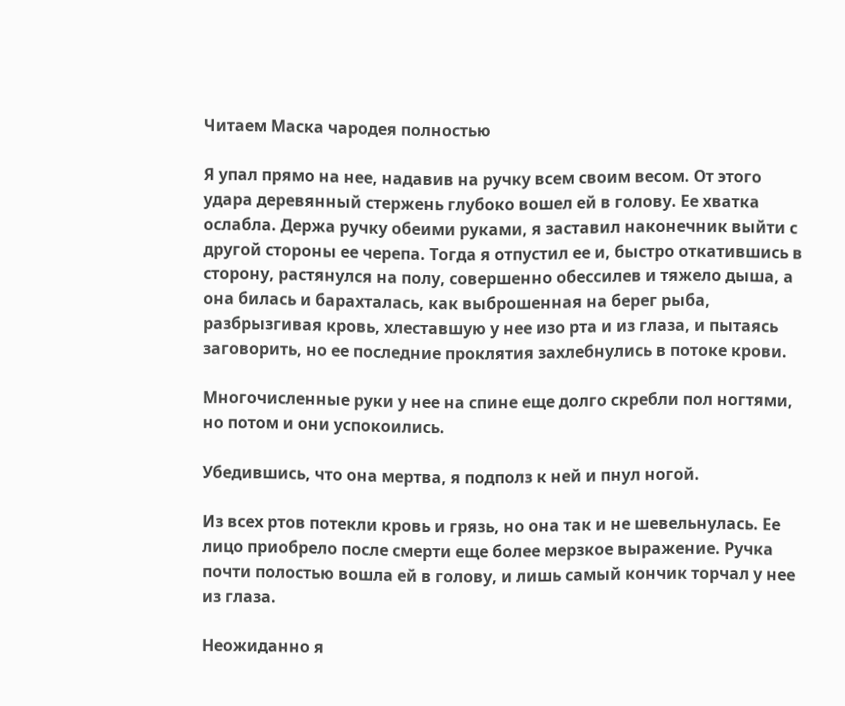Читаем Маска чародея полностью

Я упал прямо на нее, надавив на ручку всем своим весом. От этого удара деревянный стержень глубоко вошел ей в голову. Ее хватка ослабла. Держа ручку обеими руками, я заставил наконечник выйти с другой стороны ее черепа. Тогда я отпустил ее и, быстро откатившись в сторону, растянулся на полу, совершенно обессилев и тяжело дыша, а она билась и барахталась, как выброшенная на берег рыба, разбрызгивая кровь, хлеставшую у нее изо рта и из глаза, и пытаясь заговорить, но ее последние проклятия захлебнулись в потоке крови.

Многочисленные руки у нее на спине еще долго скребли пол ногтями, но потом и они успокоились.

Убедившись, что она мертва, я подполз к ней и пнул ногой.

Из всех ртов потекли кровь и грязь, но она так и не шевельнулась. Ее лицо приобрело после смерти еще более мерзкое выражение. Ручка почти полостью вошла ей в голову, и лишь самый кончик торчал у нее из глаза.

Неожиданно я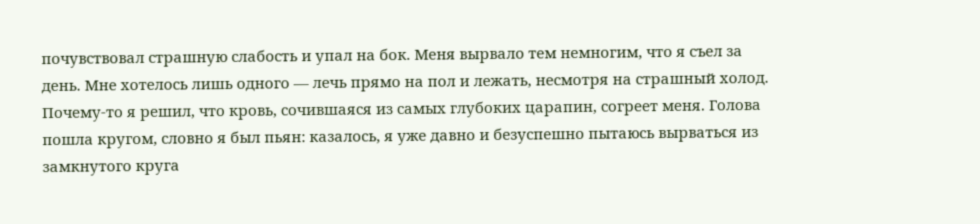почувствовал страшную слабость и упал на бок. Меня вырвало тем немногим, что я съел за день. Мне хотелось лишь одного — лечь прямо на пол и лежать, несмотря на страшный холод. Почему-то я решил, что кровь, сочившаяся из самых глубоких царапин, согреет меня. Голова пошла кругом, словно я был пьян: казалось, я уже давно и безуспешно пытаюсь вырваться из замкнутого круга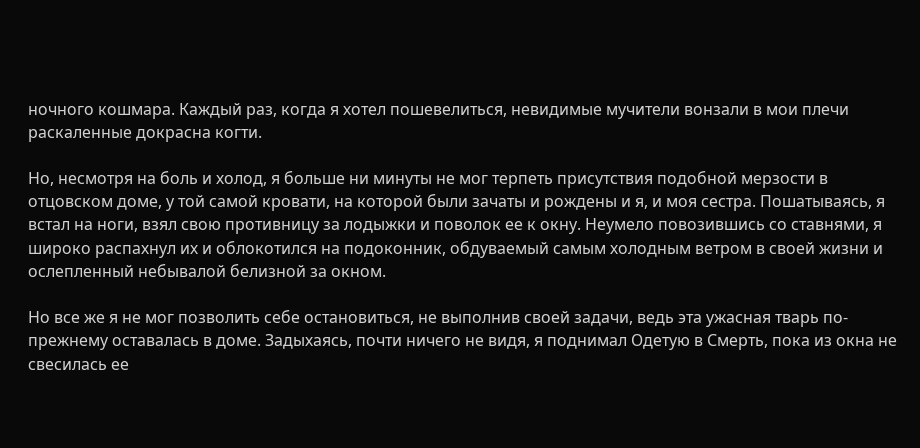ночного кошмара. Каждый раз, когда я хотел пошевелиться, невидимые мучители вонзали в мои плечи раскаленные докрасна когти.

Но, несмотря на боль и холод, я больше ни минуты не мог терпеть присутствия подобной мерзости в отцовском доме, у той самой кровати, на которой были зачаты и рождены и я, и моя сестра. Пошатываясь, я встал на ноги, взял свою противницу за лодыжки и поволок ее к окну. Неумело повозившись со ставнями, я широко распахнул их и облокотился на подоконник, обдуваемый самым холодным ветром в своей жизни и ослепленный небывалой белизной за окном.

Но все же я не мог позволить себе остановиться, не выполнив своей задачи, ведь эта ужасная тварь по-прежнему оставалась в доме. Задыхаясь, почти ничего не видя, я поднимал Одетую в Смерть, пока из окна не свесилась ее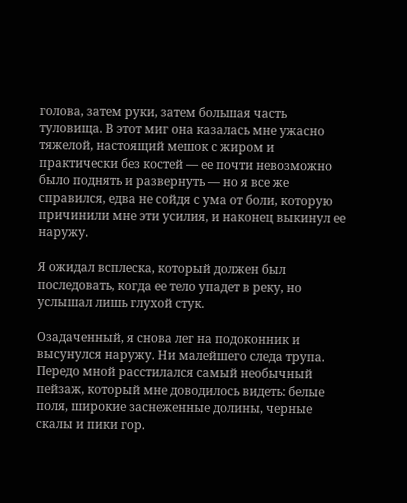голова, затем руки, затем большая часть туловища. В этот миг она казалась мне ужасно тяжелой, настоящий мешок с жиром и практически без костей — ее почти невозможно было поднять и развернуть — но я все же справился, едва не сойдя с ума от боли, которую причинили мне эти усилия, и наконец выкинул ее наружу.

Я ожидал всплеска, который должен был последовать, когда ее тело упадет в реку, но услышал лишь глухой стук.

Озадаченный, я снова лег на подоконник и высунулся наружу. Ни малейшего следа трупа. Передо мной расстилался самый необычный пейзаж, который мне доводилось видеть: белые поля, широкие заснеженные долины, черные скалы и пики гор.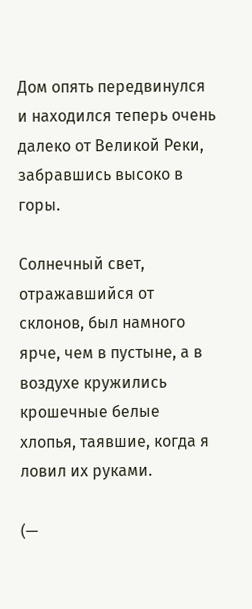Дом опять передвинулся и находился теперь очень далеко от Великой Реки, забравшись высоко в горы.

Солнечный свет, отражавшийся от склонов, был намного ярче, чем в пустыне, а в воздухе кружились крошечные белые хлопья, таявшие, когда я ловил их руками.

(—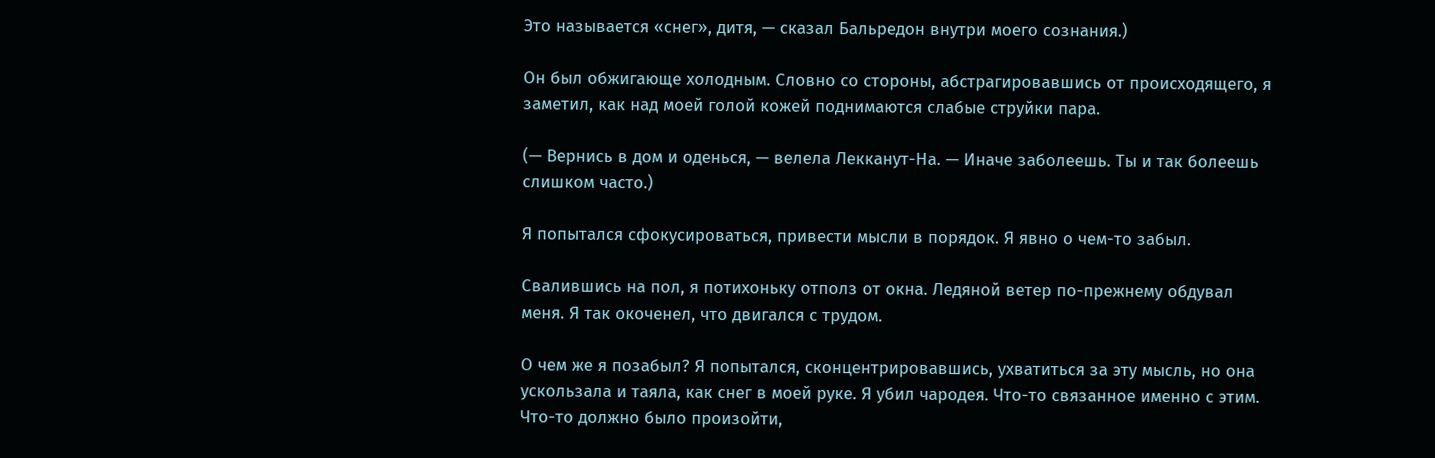Это называется «снег», дитя, — сказал Бальредон внутри моего сознания.)

Он был обжигающе холодным. Словно со стороны, абстрагировавшись от происходящего, я заметил, как над моей голой кожей поднимаются слабые струйки пара.

(— Вернись в дом и оденься, — велела Лекканут-На. — Иначе заболеешь. Ты и так болеешь слишком часто.)

Я попытался сфокусироваться, привести мысли в порядок. Я явно о чем-то забыл.

Свалившись на пол, я потихоньку отполз от окна. Ледяной ветер по-прежнему обдувал меня. Я так окоченел, что двигался с трудом.

О чем же я позабыл? Я попытался, сконцентрировавшись, ухватиться за эту мысль, но она ускользала и таяла, как снег в моей руке. Я убил чародея. Что-то связанное именно с этим. Что-то должно было произойти,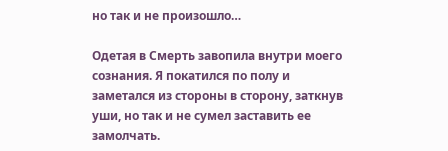но так и не произошло…

Одетая в Смерть завопила внутри моего сознания. Я покатился по полу и заметался из стороны в сторону, заткнув уши, но так и не сумел заставить ее замолчать.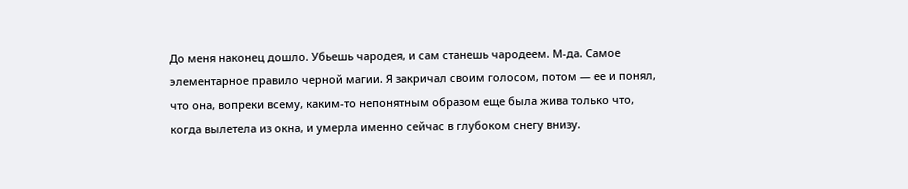До меня наконец дошло. Убьешь чародея, и сам станешь чародеем. М-да. Самое элементарное правило черной магии. Я закричал своим голосом, потом — ее и понял, что она, вопреки всему, каким-то непонятным образом еще была жива только что, когда вылетела из окна, и умерла именно сейчас в глубоком снегу внизу.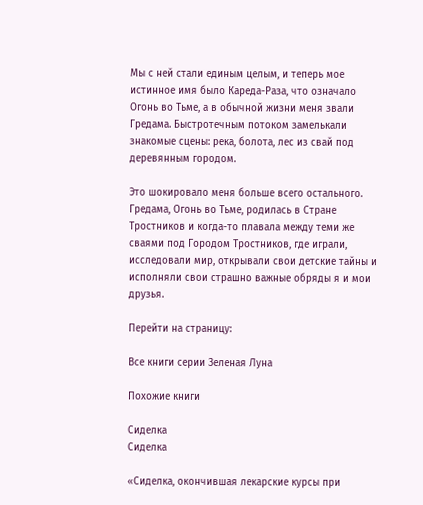Мы с ней стали единым целым, и теперь мое истинное имя было Кареда-Раза, что означало Огонь во Тьме, а в обычной жизни меня звали Гредама. Быстротечным потоком замелькали знакомые сцены: река, болота, лес из свай под деревянным городом.

Это шокировало меня больше всего остального. Гредама, Огонь во Тьме, родилась в Стране Тростников и когда-то плавала между теми же сваями под Городом Тростников, где играли, исследовали мир, открывали свои детские тайны и исполняли свои страшно важные обряды я и мои друзья.

Перейти на страницу:

Все книги серии Зеленая Луна

Похожие книги

Сиделка
Сиделка

«Сиделка, окончившая лекарские курсы при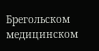Брегольском медицинском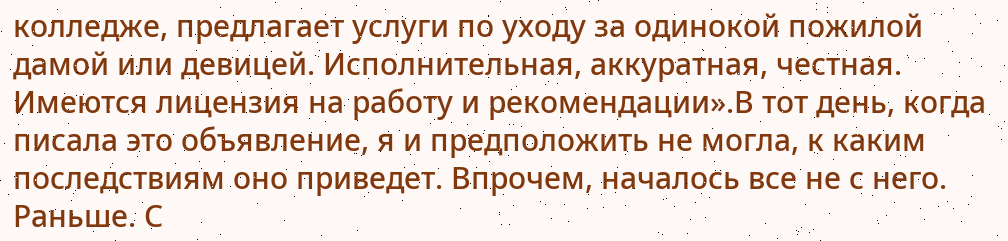колледже, предлагает услуги по уходу за одинокой пожилой дамой или девицей. Исполнительная, аккуратная, честная. Имеются лицензия на работу и рекомендации».В тот день, когда писала это объявление, я и предположить не могла, к каким последствиям оно приведет. Впрочем, началось все не с него. Раньше. С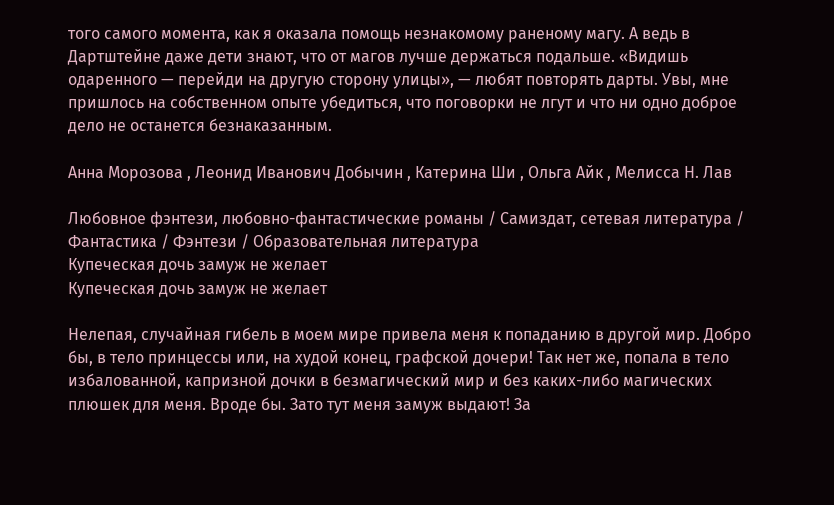того самого момента, как я оказала помощь незнакомому раненому магу. А ведь в Дартштейне даже дети знают, что от магов лучше держаться подальше. «Видишь одаренного — перейди на другую сторону улицы», — любят повторять дарты. Увы, мне пришлось на собственном опыте убедиться, что поговорки не лгут и что ни одно доброе дело не останется безнаказанным.

Анна Морозова , Леонид Иванович Добычин , Катерина Ши , Ольга Айк , Мелисса Н. Лав

Любовное фэнтези, любовно-фантастические романы / Самиздат, сетевая литература / Фантастика / Фэнтези / Образовательная литература
Купеческая дочь замуж не желает
Купеческая дочь замуж не желает

Нелепая, случайная гибель в моем мире привела меня к попаданию в другой мир. Добро бы, в тело принцессы или, на худой конец, графской дочери! Так нет же, попала в тело избалованной, капризной дочки в безмагический мир и без каких-либо магических плюшек для меня. Вроде бы. Зато тут меня замуж выдают! За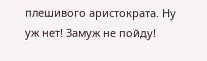плешивого аристократа. Ну уж нет! Замуж не пойду!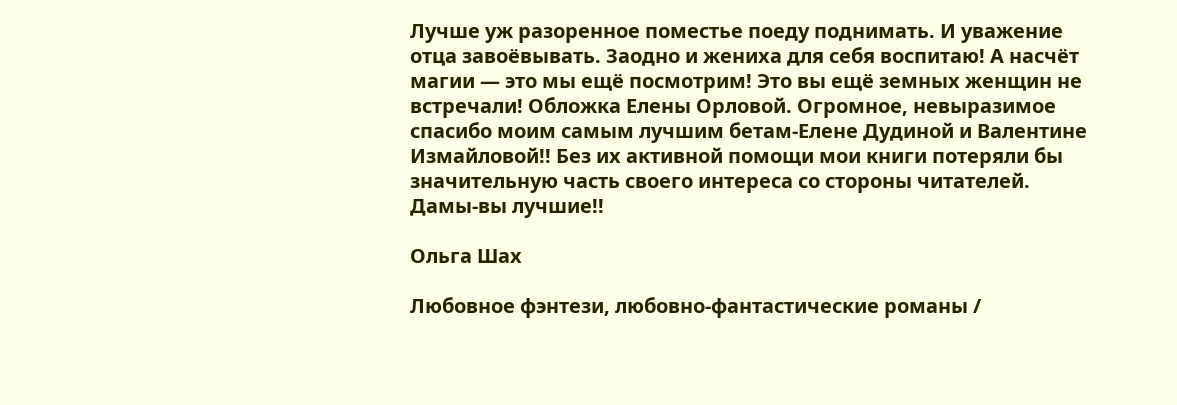Лучше уж разоренное поместье поеду поднимать. И уважение отца завоёвывать. Заодно и жениха для себя воспитаю! А насчёт магии — это мы ещё посмотрим! Это вы ещё земных женщин не встречали! Обложка Елены Орловой. Огромное, невыразимое спасибо моим самым лучшим бетам-Елене Дудиной и Валентине Измайловой!! Без их активной помощи мои книги потеряли бы значительную часть своего интереса со стороны читателей. Дамы-вы лучшие!!

Ольга Шах

Любовное фэнтези, любовно-фантастические романы /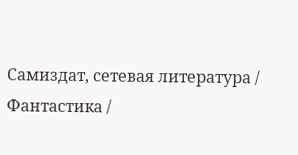Самиздат, сетевая литература / Фантастика /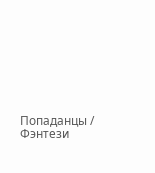Попаданцы / Фэнтези